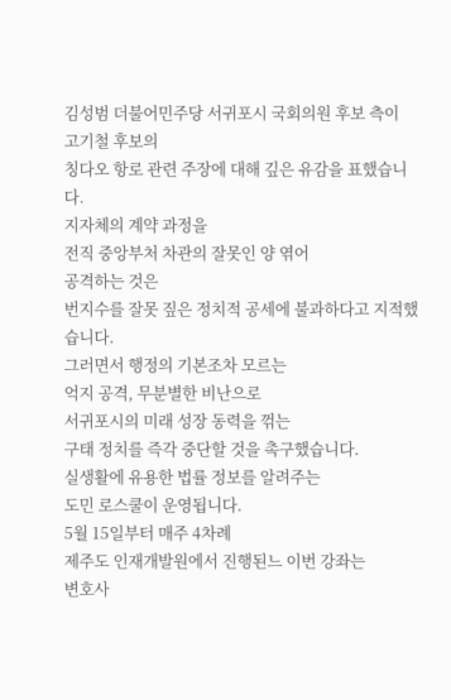김성범 더불어민주당 서귀포시 국회의원 후보 측이
고기철 후보의
칭다오 항로 관련 주장에 대해 깊은 유감을 표했습니다.
지자체의 계약 과정을
전직 중앙부처 차관의 잘못인 양 엮어
공격하는 것은
번지수를 잘못 짚은 정치적 공세에 불과하다고 지적했습니다.
그러면서 행정의 기본조차 모르는
억지 공격, 무분별한 비난으로
서귀포시의 미래 성장 동력을 꺾는
구태 정치를 즉각 중단할 것을 촉구했습니다.
실생활에 유용한 법률 정보를 알려주는
도민 로스쿨이 운영됩니다.
5월 15일부터 매주 4차례
제주도 인재개발원에서 진행된느 이번 강좌는
변호사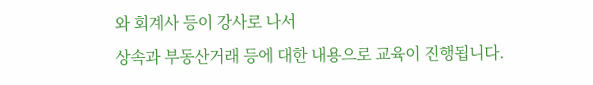와 회계사 등이 강사로 나서
상속과 부동산거래 등에 대한 내용으로 교육이 진행됩니다.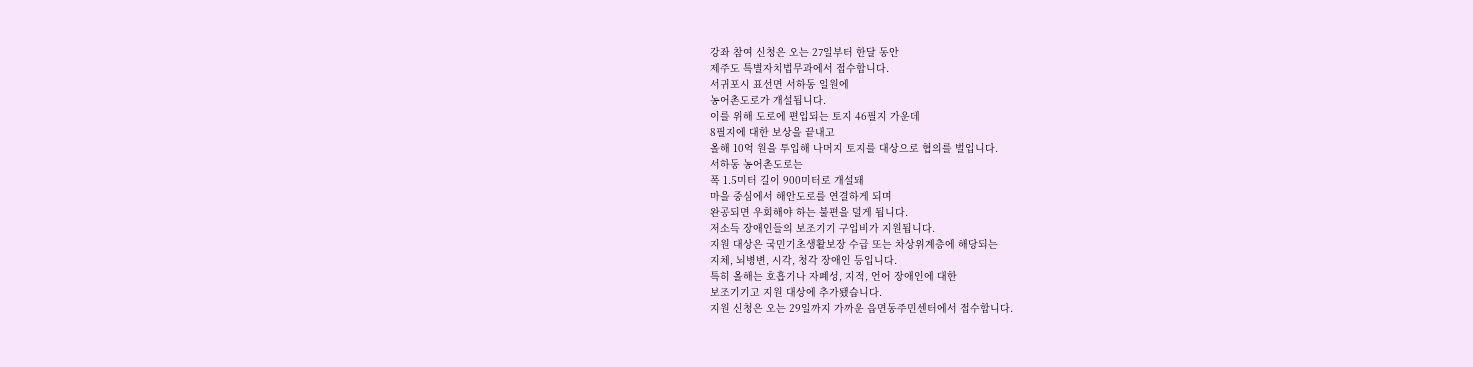강좌 참여 신청은 오는 27일부터 한달 동안
제주도 특별자치법무과에서 접수합니다.
서귀포시 표선면 서하동 일원에
농어촌도로가 개설됩니다.
이를 위해 도로에 편입되는 토지 46필지 가운데
8필지에 대한 보상을 끝내고
올해 10억 원을 투입해 나머지 토지를 대상으로 협의를 벌입니다.
서하동 농어촌도로는
폭 1.5미터 길이 900미터로 개설돼
마을 중심에서 해안도로를 연결하게 되며
완공되면 우회해야 하는 불편을 덜게 됩니다.
저소득 장애인들의 보조기기 구입비가 지원됩니다.
지원 대상은 국민기초생활보장 수급 또는 차상위계층에 해당되는
지체, 뇌병변, 시각, 청각 장애인 등입니다.
특히 올해는 호흡기나 자폐성, 지적, 언어 장애인에 대한
보조기기고 지원 대상에 추가됐습니다.
지원 신청은 오는 29일까지 가까운 읍면동주민센터에서 접수합니다.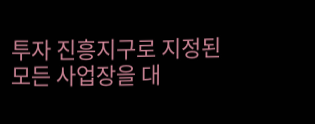투자 진흥지구로 지정된 모든 사업장을 대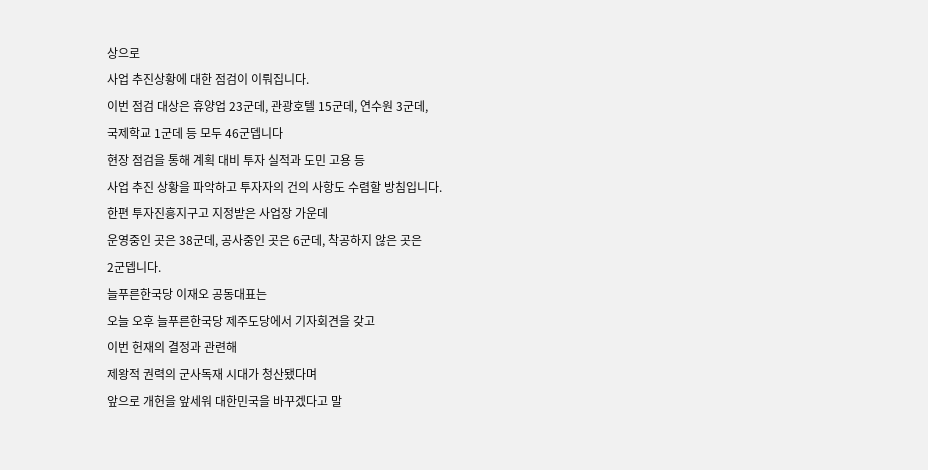상으로
사업 추진상황에 대한 점검이 이뤄집니다.
이번 점검 대상은 휴양업 23군데, 관광호텔 15군데, 연수원 3군데,
국제학교 1군데 등 모두 46군뎁니다
현장 점검을 통해 계획 대비 투자 실적과 도민 고용 등
사업 추진 상황을 파악하고 투자자의 건의 사항도 수렴할 방침입니다.
한편 투자진흥지구고 지정받은 사업장 가운데
운영중인 곳은 38군데, 공사중인 곳은 6군데, 착공하지 않은 곳은
2군뎁니다.
늘푸른한국당 이재오 공동대표는
오늘 오후 늘푸른한국당 제주도당에서 기자회견을 갖고
이번 헌재의 결정과 관련해
제왕적 권력의 군사독재 시대가 청산됐다며
앞으로 개헌을 앞세워 대한민국을 바꾸겠다고 말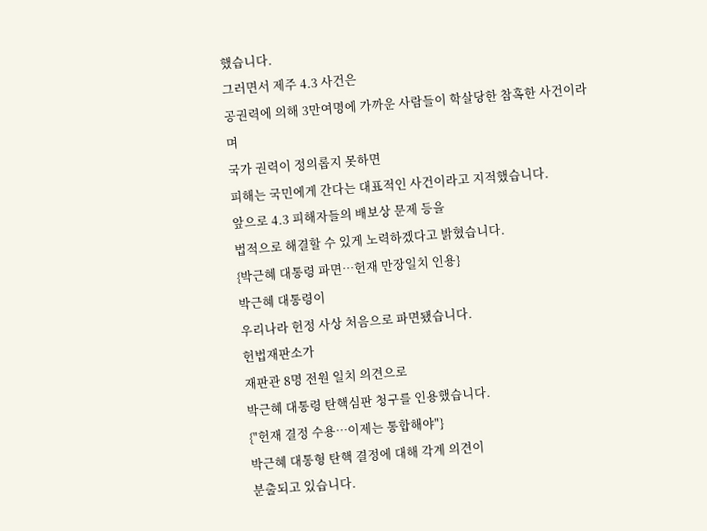했습니다.
그러면서 제주 4.3 사건은
공권력에 의해 3만여명에 가까운 사람들이 학살당한 참혹한 사건이라며
국가 권력이 정의롭지 못하면
피해는 국민에게 간다는 대표적인 사건이라고 지적했습니다.
앞으로 4.3 피해자들의 배보상 문제 등을
법적으로 해결할 수 있게 노력하겠다고 밝혔습니다.
{박근혜 대통령 파면…헌재 만장일치 인용}
박근혜 대통령이
우리나라 헌정 사상 처음으로 파면됐습니다.
헌법재판소가
재판관 8명 전원 일치 의견으로
박근혜 대통령 탄핵심판 청구를 인용했습니다.
{"헌재 결정 수용…이제는 통합해야"}
박근혜 대통형 탄핵 결정에 대해 각계 의견이
분출되고 있습니다.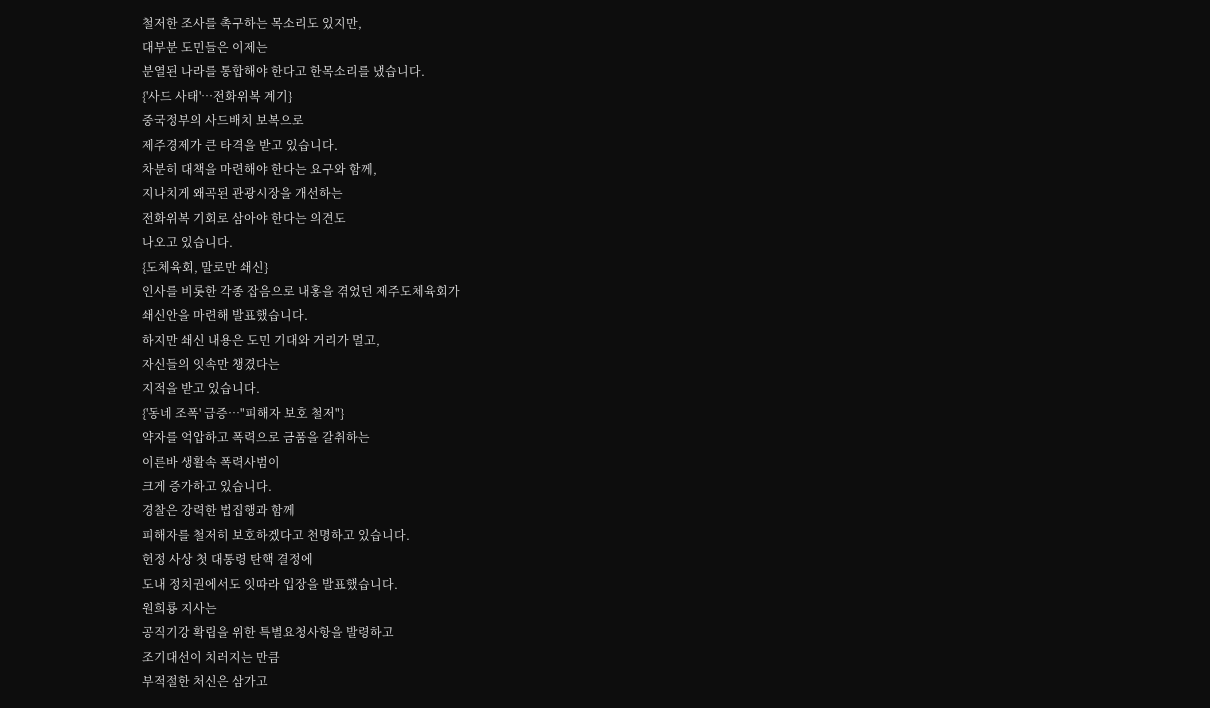철저한 조사를 촉구하는 목소리도 있지만,
대부분 도민들은 이제는
분열된 나라를 통합해야 한다고 한목소리를 냈습니다.
{'사드 사태'…전화위복 계기}
중국정부의 사드배치 보복으로
제주경제가 큰 타격을 받고 있습니다.
차분히 대책을 마련해야 한다는 요구와 함께,
지나치게 왜곡된 관광시장을 개선하는
전화위복 기회로 삼아야 한다는 의견도
나오고 있습니다.
{도체육회, 말로만 쇄신}
인사를 비롯한 각종 잡음으로 내홍을 겪었던 제주도체육회가
쇄신안을 마련해 발표했습니다.
하지만 쇄신 내용은 도민 기대와 거리가 멀고,
자신들의 잇속만 챙겼다는
지적을 받고 있습니다.
{'동네 조폭' 급증…"피해자 보호 철저"}
약자를 억압하고 폭력으로 금품을 갈취하는
이른바 생활속 폭력사범이
크게 증가하고 있습니다.
경찰은 강력한 법집행과 함께
피해자를 철저히 보호하겠다고 천명하고 있습니다.
헌정 사상 첫 대통령 탄핵 결정에
도내 정치권에서도 잇따라 입장을 발표했습니다.
원희룡 지사는
공직기강 확립을 위한 특별요청사항을 발령하고
조기대선이 치러지는 만큼
부적절한 처신은 삼가고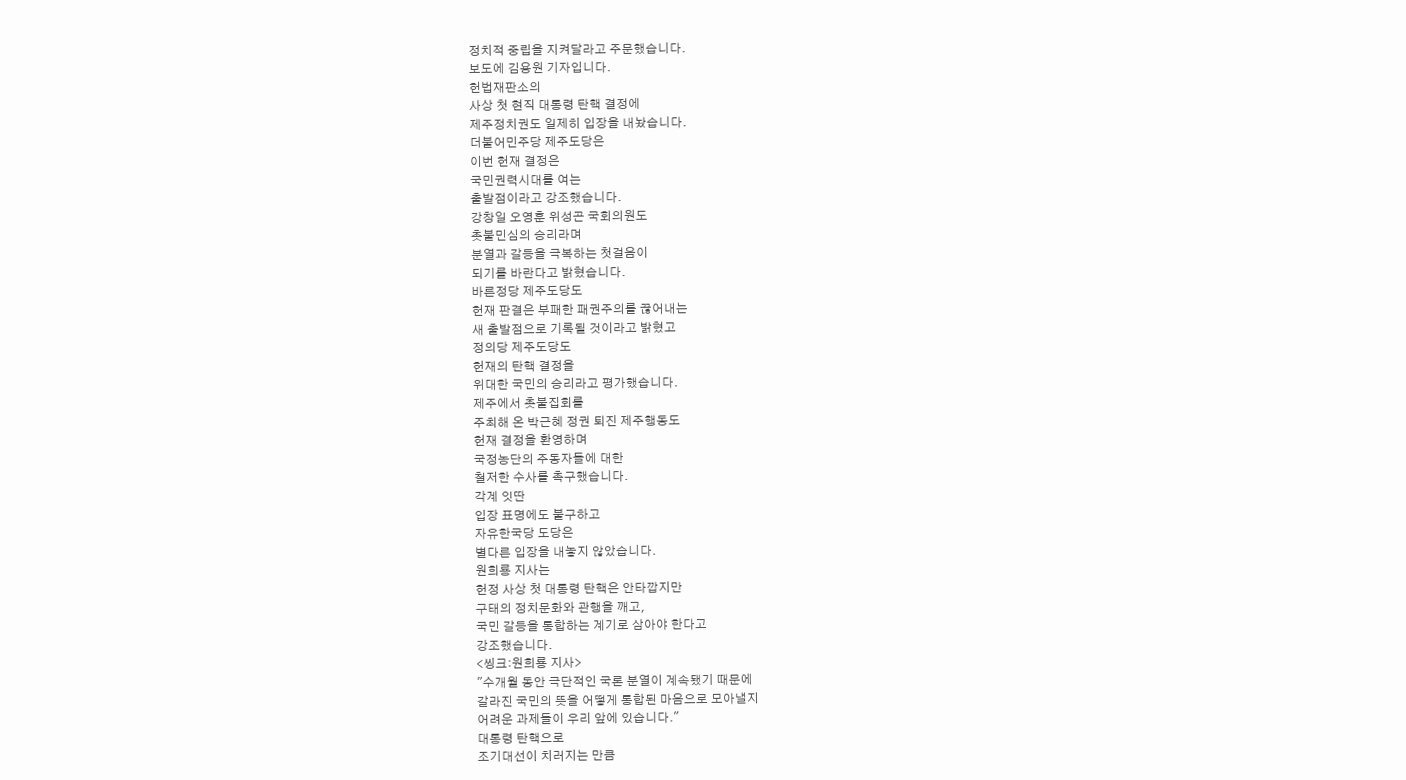정치적 중립을 지켜달라고 주문했습니다.
보도에 김용원 기자입니다.
헌법재판소의
사상 첫 현직 대통령 탄핵 결정에
제주정치권도 일제히 입장을 내놨습니다.
더불어민주당 제주도당은
이번 헌재 결정은
국민권력시대를 여는
출발점이라고 강조했습니다.
강창일 오영훈 위성곤 국회의원도
촛불민심의 승리라며
분열과 갈등을 극복하는 첫걸음이
되기를 바란다고 밝혔습니다.
바른정당 제주도당도
헌재 판결은 부패한 패권주의를 끊어내는
새 출발점으로 기록될 것이라고 밝혔고
정의당 제주도당도
헌재의 탄핵 결정을
위대한 국민의 승리라고 평가했습니다.
제주에서 촛불집회를
주최해 온 박근혜 정권 퇴진 제주행동도
헌재 결정을 환영하며
국정농단의 주동자들에 대한
철저한 수사를 촉구했습니다.
각계 잇딴
입장 표명에도 불구하고
자유한국당 도당은
별다른 입장을 내놓지 않았습니다.
원희룡 지사는
헌정 사상 첫 대통령 탄핵은 안타깝지만
구태의 정치문화와 관행을 깨고,
국민 갈등을 통합하는 계기로 삼아야 한다고
강조했습니다.
<씽크:원희룡 지사>
"수개월 동안 극단적인 국론 분열이 계속됐기 때문에
갈라진 국민의 뜻을 어떻게 통합된 마음으로 모아낼지
어려운 과제들이 우리 앞에 있습니다."
대통령 탄핵으로
조기대선이 치러지는 만큼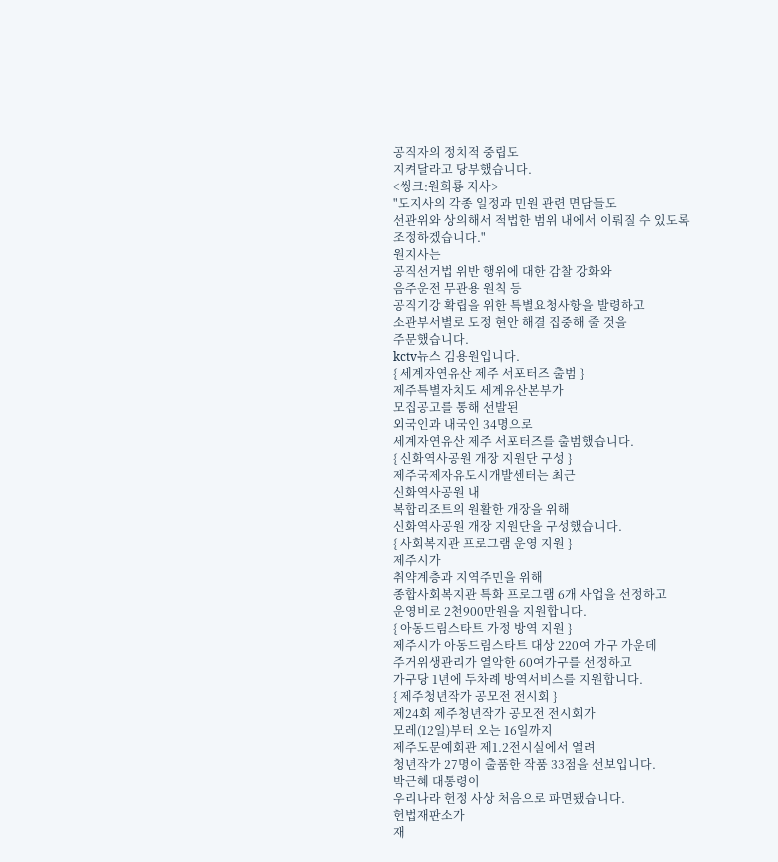공직자의 정치적 중립도
지켜달라고 당부했습니다.
<씽크:원희룡 지사>
"도지사의 각종 일정과 민원 관련 면담들도
선관위와 상의해서 적법한 범위 내에서 이뤄질 수 있도록
조정하겠습니다."
원지사는
공직선거법 위반 행위에 대한 감찰 강화와
음주운전 무관용 원칙 등
공직기강 확립을 위한 특별요청사항을 발령하고
소관부서별로 도정 현안 해결 집중해 줄 것을
주문했습니다.
kctv뉴스 김용원입니다.
{ 세계자연유산 제주 서포터즈 출범 }
제주특별자치도 세계유산본부가
모집공고를 통해 선발된
외국인과 내국인 34명으로
세계자연유산 제주 서포터즈를 출범했습니다.
{ 신화역사공원 개장 지원단 구성 }
제주국제자유도시개발센터는 최근
신화역사공원 내
복합리조트의 원활한 개장을 위해
신화역사공원 개장 지원단을 구성했습니다.
{ 사회복지관 프로그램 운영 지원 }
제주시가
취약계층과 지역주민을 위해
종합사회복지관 특화 프로그램 6개 사업을 선정하고
운영비로 2천900만원을 지원합니다.
{ 아동드림스타트 가정 방역 지원 }
제주시가 아동드림스타트 대상 220여 가구 가운데
주거위생관리가 열악한 60여가구를 선정하고
가구당 1년에 두차례 방역서비스를 지원합니다.
{ 제주청년작가 공모전 전시회 }
제24회 제주청년작가 공모전 전시회가
모레(12일)부터 오는 16일까지
제주도문예회관 제1.2전시실에서 열려
청년작가 27명이 출품한 작품 33점을 선보입니다.
박근혜 대통령이
우리나라 헌정 사상 처음으로 파면됐습니다.
헌법재판소가
재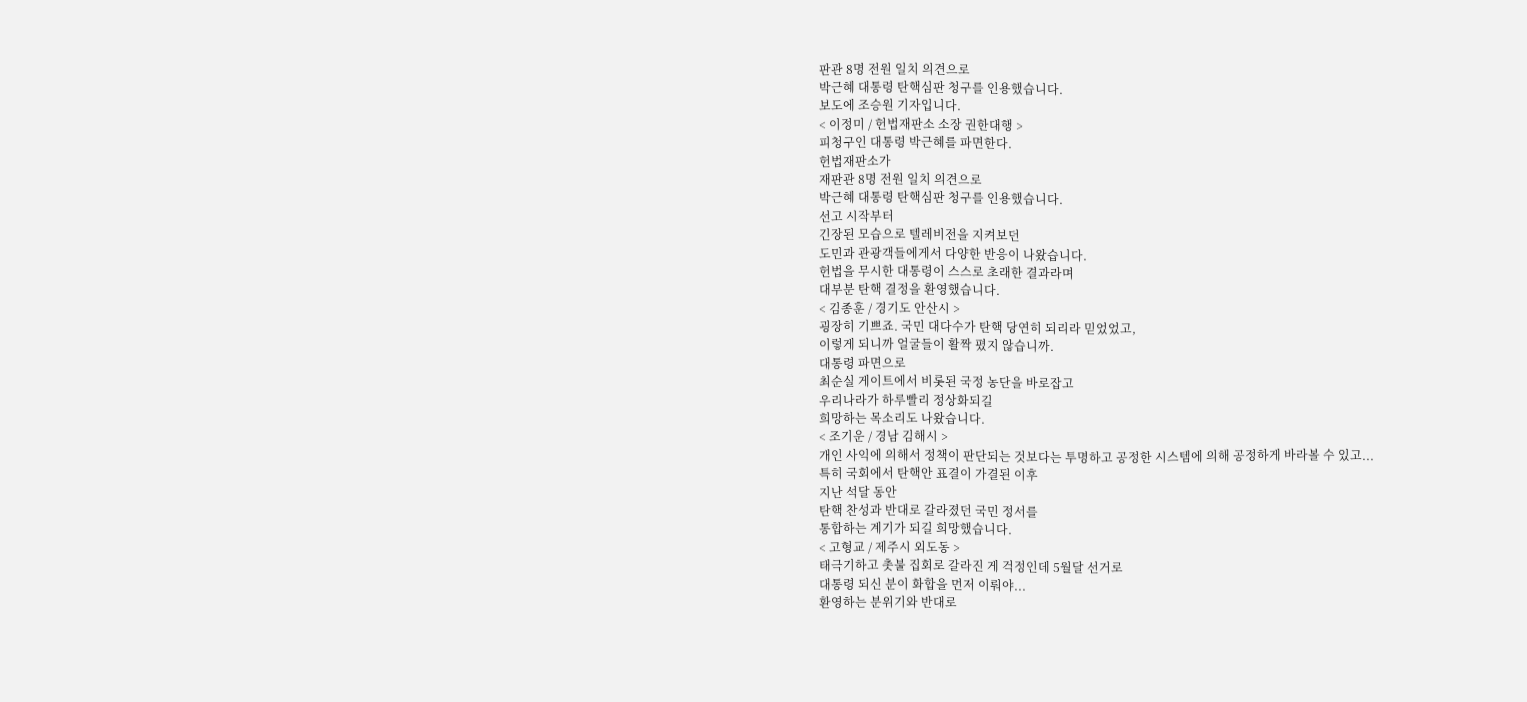판관 8명 전원 일치 의견으로
박근혜 대통령 탄핵심판 청구를 인용했습니다.
보도에 조승원 기자입니다.
< 이정미 / 헌법재판소 소장 권한대행 >
피청구인 대통령 박근혜를 파면한다.
헌법재판소가
재판관 8명 전원 일치 의견으로
박근혜 대통령 탄핵심판 청구를 인용했습니다.
선고 시작부터
긴장된 모습으로 텔레비전을 지켜보던
도민과 관광객들에게서 다양한 반응이 나왔습니다.
헌법을 무시한 대통령이 스스로 초래한 결과라며
대부분 탄핵 결정을 환영했습니다.
< 김종훈 / 경기도 안산시 >
굉장히 기쁘죠. 국민 대다수가 탄핵 당연히 되리라 믿었었고,
이렇게 되니까 얼굴들이 활짝 폈지 않습니까.
대통령 파면으로
최순실 게이트에서 비롯된 국정 농단을 바로잡고
우리나라가 하루빨리 정상화되길
희망하는 목소리도 나왔습니다.
< 조기운 / 경남 김해시 >
개인 사익에 의해서 정책이 판단되는 것보다는 투명하고 공정한 시스템에 의해 공정하게 바라볼 수 있고...
특히 국회에서 탄핵안 표결이 가결된 이후
지난 석달 동안
탄핵 찬성과 반대로 갈라졌던 국민 정서를
통합하는 계기가 되길 희망했습니다.
< 고형교 / 제주시 외도동 >
태극기하고 촛불 집회로 갈라진 게 걱정인데 5월달 선거로
대통령 되신 분이 화합을 먼저 이뤄야...
환영하는 분위기와 반대로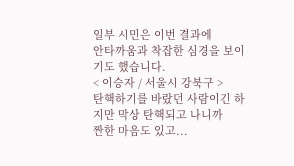일부 시민은 이번 결과에
안타까움과 착잡한 심경을 보이기도 했습니다.
< 이승자 / 서울시 강북구 >
탄핵하기를 바랐던 사람이긴 하지만 막상 탄핵되고 나니까
짠한 마음도 있고...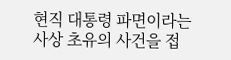현직 대통령 파면이라는
사상 초유의 사건을 접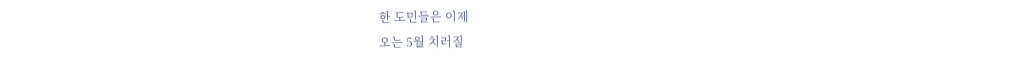한 도민들은 이제
오는 5월 치러질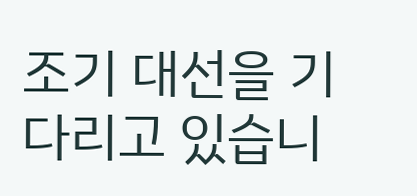조기 대선을 기다리고 있습니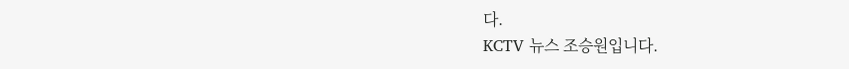다.
KCTV 뉴스 조승원입니다.